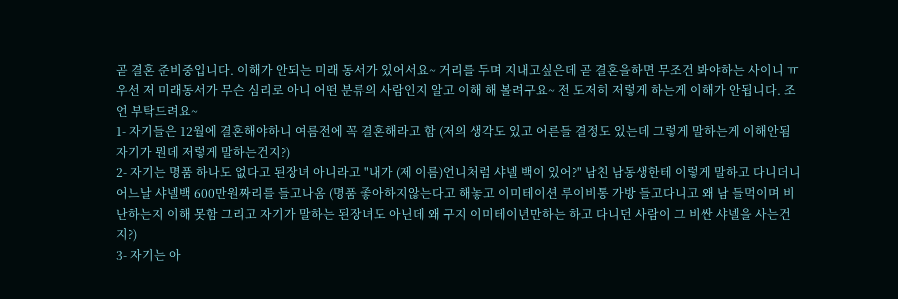곧 결혼 준비중입니다. 이해가 안되는 미래 동서가 있어서요~ 거리를 두며 지내고싶은데 곧 결혼을하면 무조건 봐야하는 사이니 ㅠ 우선 저 미래동서가 무슨 심리로 아니 어떤 분류의 사람인지 알고 이해 해 볼려구요~ 전 도저히 저렇게 하는게 이해가 안됩니다. 조언 부탁드려요~
1- 자기들은 12월에 결혼해야하니 여름전에 꼭 결혼해라고 함 (저의 생각도 있고 어른들 결정도 있는데 그렇게 말하는게 이해안됨 자기가 뭔데 저렇게 말하는건지?)
2- 자기는 명품 하나도 없다고 된장녀 아니라고 "내가 (제 이름)언니처럼 샤넬 백이 있어?" 남친 남동생한테 이렇게 말하고 다니더니 어느날 샤넬백 600만원짜리를 들고나옴 (명품 좋아하지않는다고 해놓고 이미테이션 루이비통 가방 들고다니고 왜 남 들먹이며 비난하는지 이해 못함 그리고 자기가 말하는 된장녀도 아닌데 왜 구지 이미테이년만하는 하고 다니던 사람이 그 비싼 샤넬을 사는건지?)
3- 자기는 아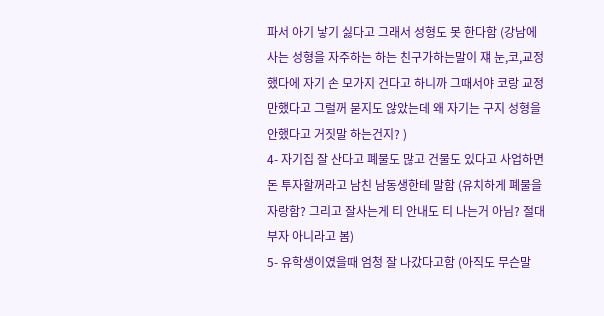파서 아기 낳기 싫다고 그래서 성형도 못 한다함 (강남에 사는 성형을 자주하는 하는 친구가하는말이 쟤 눈,코,교정 했다에 자기 손 모가지 건다고 하니까 그때서야 코랑 교정만했다고 그럴꺼 묻지도 않았는데 왜 자기는 구지 성형을 안했다고 거짓말 하는건지? )
4- 자기집 잘 산다고 폐물도 많고 건물도 있다고 사업하면 돈 투자할꺼라고 남친 남동생한테 말함 (유치하게 폐물을 자랑함? 그리고 잘사는게 티 안내도 티 나는거 아님? 절대 부자 아니라고 봄)
5- 유학생이였을때 엄청 잘 나갔다고함 (아직도 무슨말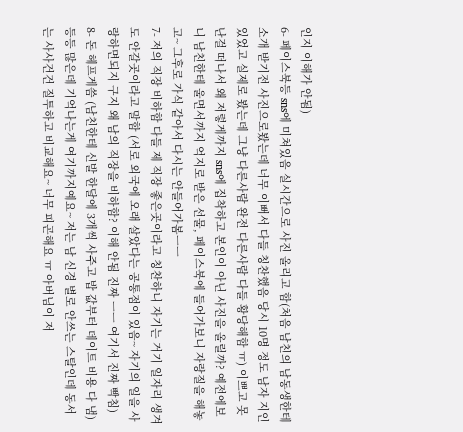인지 이해가 안됨)
6- 페이스북등 sns에 미쳐있음 실시간으로 사진 올리고 함(처음 남친의 남동생한테 소개 받기전 사진으로봤는데 너무 이뻐서 다들 칭찬했음 당시 10명 정도 남자 지인있었고 실제로 봤는데 그냥 다른사람 완전 다른사람 다들 황당해함 ㅠ) 이쁘고 못난걸 떠나서 왜 저렇게까지 sns에 집착하고 본인이 아닌 사진을 올릴까? 예전에보니 남친한테 울면서까지 억지로 받은 선물, 페이스북에 들어가보니 자랑질을 해놓고~ 그후로 가식 같아서 다시는 안들어가봄ㅡㅡ
7- 저의 직장 비하함 다들 제 직장 좋은곳이라고 칭찬하니 자기는 거기 일자리 생겨도 안갈곳이라고 말함 (서로 외국에 오래 살았다는 공통점이 있음~ 자기의 일을 사랑하면되지 구지 왜 남의 직장을 비하함? 이해 안됨 진짜 ㅡㅡ 여기서 진짜 빡침)
8- 돈 헤프게씀 (남친한테 신발 한달에 3개씩 사주고 밥 값부터 데이트 비용 다 냄)
등등 많은데 기억나는게 여기까지예요~ 저는 남 신경 별로 안쓰는 스탈인데 동서는 사사건건 질투하고 비교해요~ 너무 피곤해요 ㅠ 아버님이 저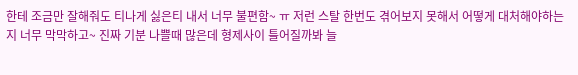한테 조금만 잘해줘도 티나게 싫은티 내서 너무 불편함~ ㅠ 저런 스탈 한번도 겪어보지 못해서 어떻게 대처해야하는지 너무 막막하고~ 진짜 기분 나쁠때 많은데 형제사이 틀어질까봐 늘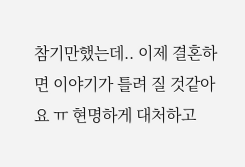참기만했는데.. 이제 결혼하면 이야기가 틀려 질 것같아요 ㅠ 현명하게 대처하고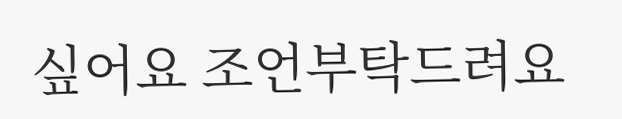싶어요 조언부탁드려요